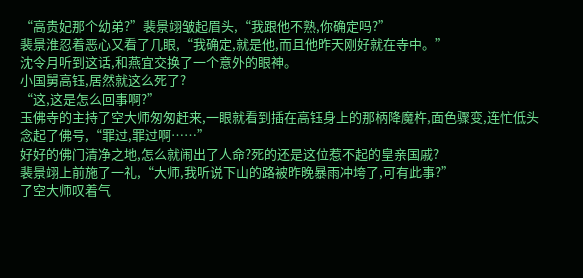“高贵妃那个幼弟?”裴景翊皱起眉头,“我跟他不熟,你确定吗?”
裴景淮忍着恶心又看了几眼,“我确定,就是他,而且他昨天刚好就在寺中。”
沈令月听到这话,和燕宜交换了一个意外的眼神。
小国舅高钰,居然就这么死了?
“这,这是怎么回事啊?”
玉佛寺的主持了空大师匆匆赶来,一眼就看到插在高钰身上的那柄降魔杵,面色骤变,连忙低头念起了佛号,“罪过,罪过啊……”
好好的佛门清净之地,怎么就闹出了人命?死的还是这位惹不起的皇亲国戚?
裴景翊上前施了一礼,“大师,我听说下山的路被昨晚暴雨冲垮了,可有此事?”
了空大师叹着气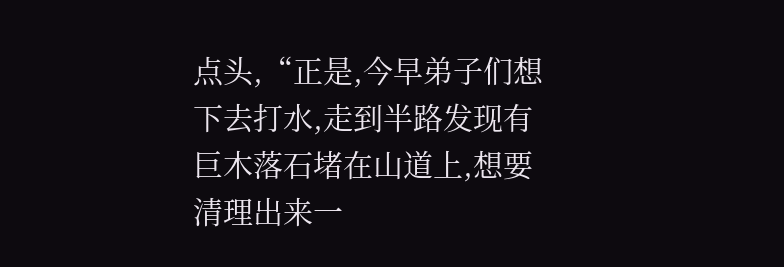点头,“正是,今早弟子们想下去打水,走到半路发现有巨木落石堵在山道上,想要清理出来一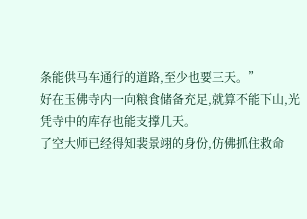条能供马车通行的道路,至少也要三天。”
好在玉佛寺内一向粮食储备充足,就算不能下山,光凭寺中的库存也能支撑几天。
了空大师已经得知裴景翊的身份,仿佛抓住救命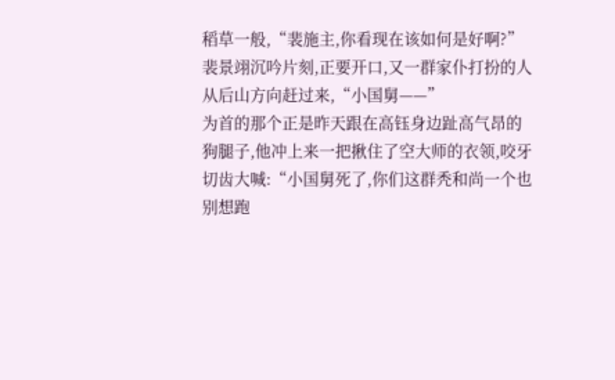稻草一般,“裴施主,你看现在该如何是好啊?”
裴景翊沉吟片刻,正要开口,又一群家仆打扮的人从后山方向赶过来,“小国舅——”
为首的那个正是昨天跟在高钰身边趾高气昂的狗腿子,他冲上来一把揪住了空大师的衣领,咬牙切齿大喊:“小国舅死了,你们这群秃和尚一个也别想跑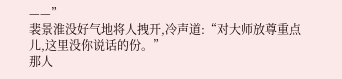——”
裴景淮没好气地将人拽开,冷声道:“对大师放尊重点儿,这里没你说话的份。”
那人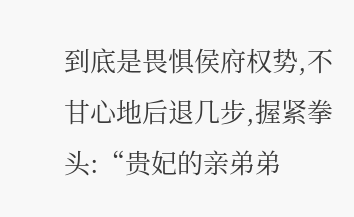到底是畏惧侯府权势,不甘心地后退几步,握紧拳头:“贵妃的亲弟弟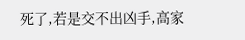死了,若是交不出凶手,高家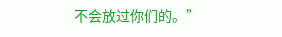不会放过你们的。”